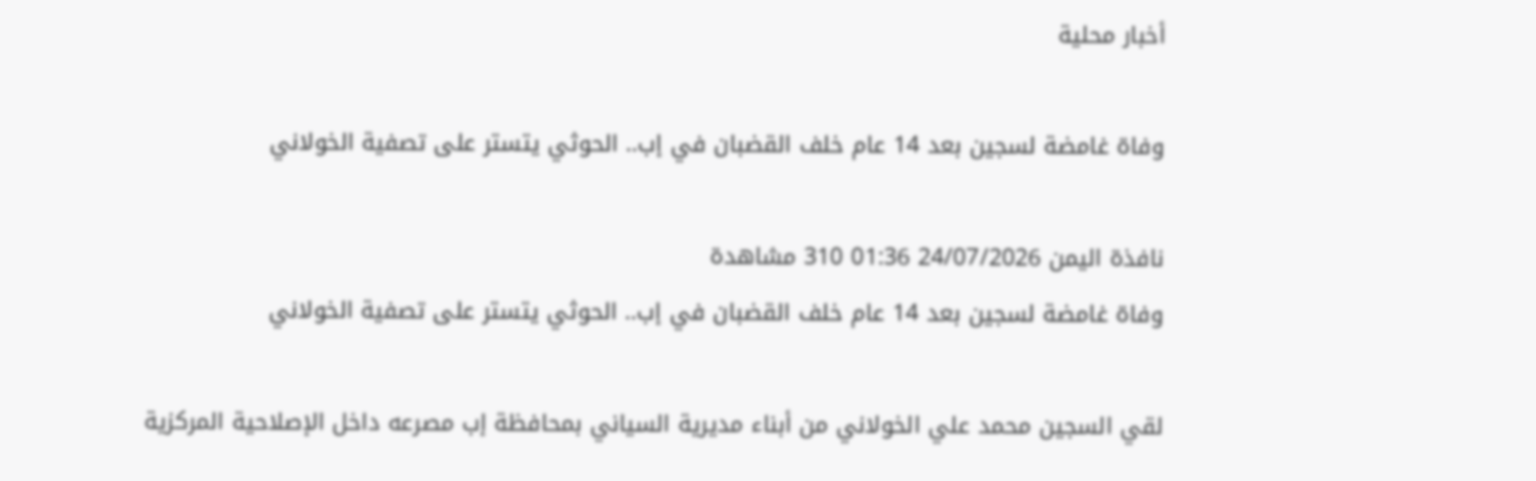أخبار محلية

وفاة غامضة لسجين بعد 14 عام خلف القضبان في إب.. الحوثي يتستر على تصفية الخولاني

نافذة اليمن 24/07/2026 01:36 310 مشاهدة
وفاة غامضة لسجين بعد 14 عام خلف القضبان في إب.. الحوثي يتستر على تصفية الخولاني

لقي السجين محمد علي الخولاني من أبناء مديرية السياني بمحافظة إب مصرعه داخل الإصلاحية المركزية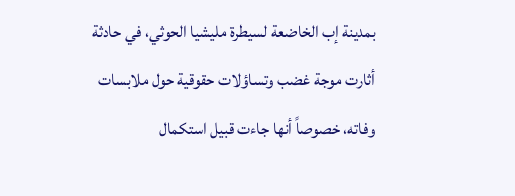بمدينة إب الخاضعة لسيطرة مليشيا الحوثي، في حادثة أثارت موجة غضب وتساؤلات حقوقية حول ملابسات وفاته، خصوصاً أنها جاءت قبيل استكمال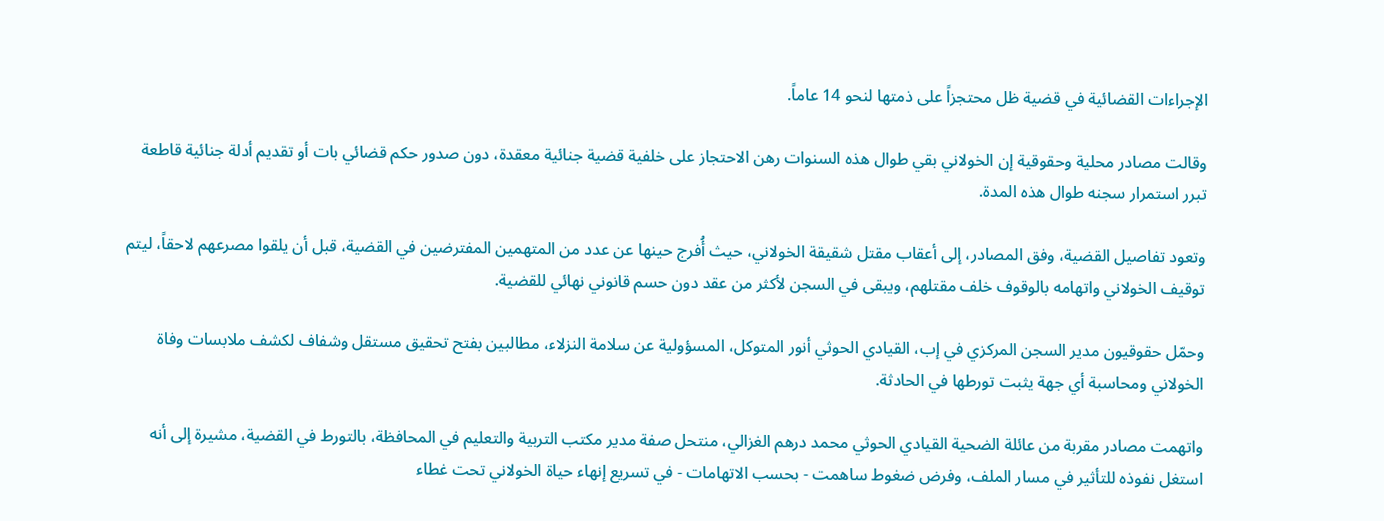الإجراءات القضائية في قضية ظل محتجزاً على ذمتها لنحو 14 عاماً.

وقالت مصادر محلية وحقوقية إن الخولاني بقي طوال هذه السنوات رهن الاحتجاز على خلفية قضية جنائية معقدة، دون صدور حكم قضائي بات أو تقديم أدلة جنائية قاطعة تبرر استمرار سجنه طوال هذه المدة.

وتعود تفاصيل القضية، وفق المصادر، إلى أعقاب مقتل شقيقة الخولاني، حيث أُفرج حينها عن عدد من المتهمين المفترضين في القضية، قبل أن يلقوا مصرعهم لاحقاً، ليتم توقيف الخولاني واتهامه بالوقوف خلف مقتلهم، ويبقى في السجن لأكثر من عقد دون حسم قانوني نهائي للقضية.

وحمّل حقوقيون مدير السجن المركزي في إب، القيادي الحوثي أنور المتوكل، المسؤولية عن سلامة النزلاء، مطالبين بفتح تحقيق مستقل وشفاف لكشف ملابسات وفاة الخولاني ومحاسبة أي جهة يثبت تورطها في الحادثة.

واتهمت مصادر مقربة من عائلة الضحية القيادي الحوثي محمد درهم الغزالي، منتحل صفة مدير مكتب التربية والتعليم في المحافظة، بالتورط في القضية، مشيرة إلى أنه استغل نفوذه للتأثير في مسار الملف، وفرض ضغوط ساهمت - بحسب الاتهامات - في تسريع إنهاء حياة الخولاني تحت غطاء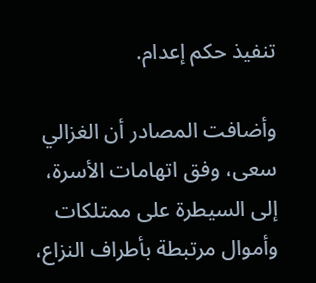تنفيذ حكم إعدام.

وأضافت المصادر أن الغزالي سعى، وفق اتهامات الأسرة، إلى السيطرة على ممتلكات وأموال مرتبطة بأطراف النزاع،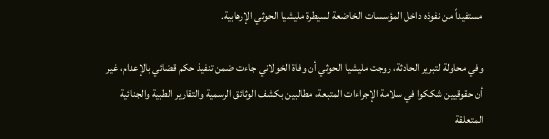مستفيداً من نفوذه داخل المؤسسات الخاضعة لسيطرة مليشيا الحوثي الإرهابية.

وفي محاولة لتبرير الحادثة، روجت مليشيا الحوثي أن وفاة الخولاني جاءت ضمن تنفيذ حكم قضائي بالإعدام، غير أن حقوقيين شككوا في سلامة الإجراءات المتبعة، مطالبين بكشف الوثائق الرسمية والتقارير الطبية والجنائية المتعلقة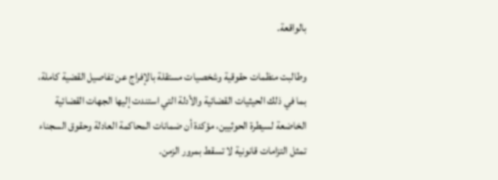بالواقعة.

وطالبت منظمات حقوقية وشخصيات مستقلة بالإفراج عن تفاصيل القضية كاملة، بما في ذلك الحيثيات القضائية والأدلة التي استندت إليها الجهات القضائية الخاضعة لسيطرة الحوثيين، مؤكدة أن ضمانات المحاكمة العادلة وحقوق السجناء تمثل التزامات قانونية لا تسقط بمرور الزمن.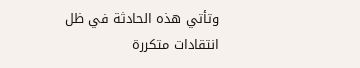وتأتي هذه الحادثة في ظل انتقادات متكررة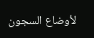لأوضاع السجون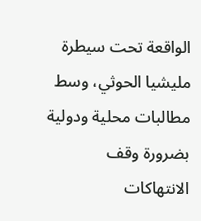الواقعة تحت سيطرة مليشيا الحوثي، وسط مطالبات محلية ودولية بضرورة وقف الانتهاكات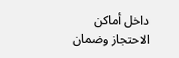داخل أماكن الاحتجاز وضمان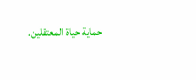حماية حياة المعتقلين.